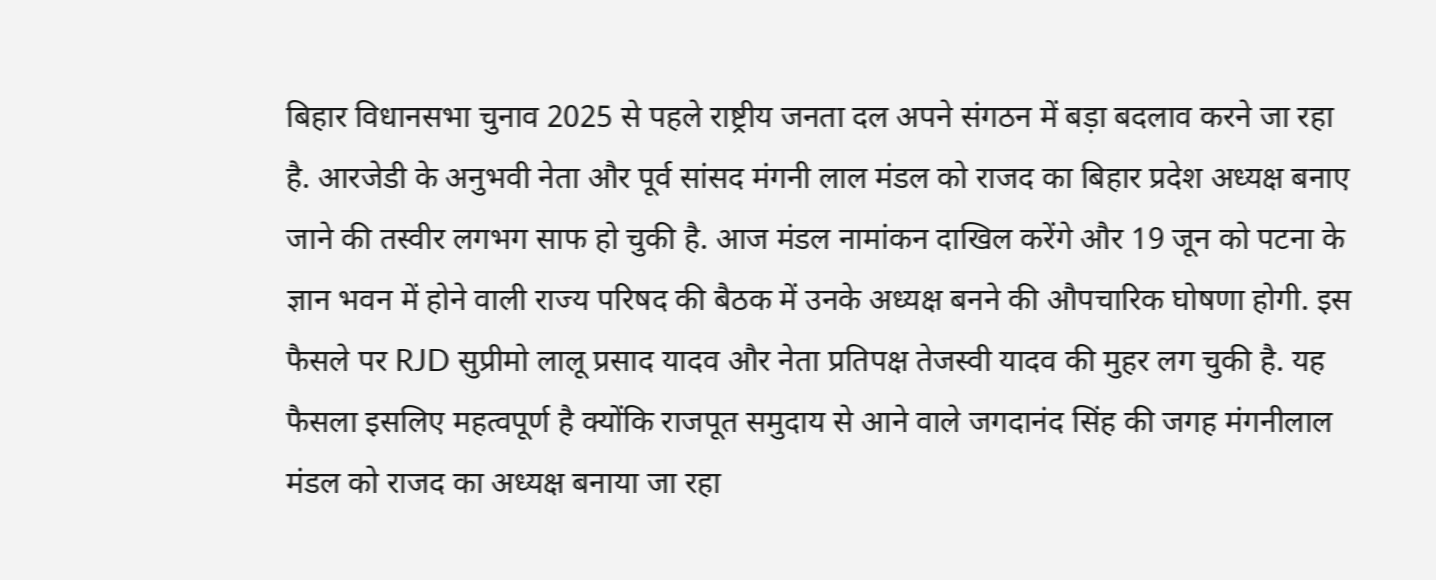बिहार विधानसभा चुनाव 2025 से पहले राष्ट्रीय जनता दल अपने संगठन में बड़ा बदलाव करने जा रहा है. आरजेडी के अनुभवी नेता और पूर्व सांसद मंगनी लाल मंडल को राजद का बिहार प्रदेश अध्यक्ष बनाए जाने की तस्वीर लगभग साफ हो चुकी है. आज मंडल नामांकन दाखिल करेंगे और 19 जून को पटना के ज्ञान भवन में होने वाली राज्य परिषद की बैठक में उनके अध्यक्ष बनने की औपचारिक घोषणा होगी. इस फैसले पर RJD सुप्रीमो लालू प्रसाद यादव और नेता प्रतिपक्ष तेजस्वी यादव की मुहर लग चुकी है. यह फैसला इसलिए महत्वपूर्ण है क्योंकि राजपूत समुदाय से आने वाले जगदानंद सिंह की जगह मंगनीलाल मंडल को राजद का अध्यक्ष बनाया जा रहा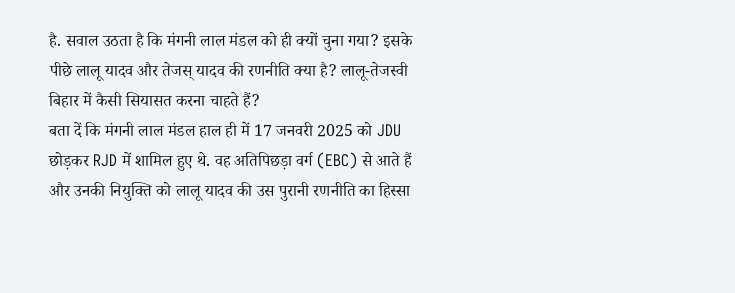है. सवाल उठता है कि मंगनी लाल मंडल को ही क्यों चुना गया? इसके पीछे लालू यादव और तेजस् यादव की रणनीति क्या है? लालू-तेजस्वी बिहार में कैसी सियासत करना चाहते हैं?
बता दें कि मंगनी लाल मंडल हाल ही में 17 जनवरी 2025 को JDU छोड़कर RJD में शामिल हुए थे. वह अतिपिछड़ा वर्ग (EBC) से आते हैं और उनकी नियुक्ति को लालू यादव की उस पुरानी रणनीति का हिस्सा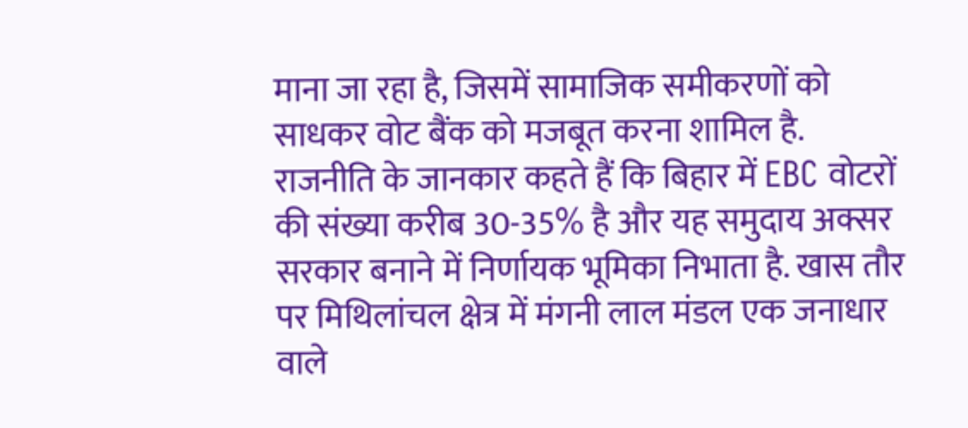माना जा रहा है, जिसमें सामाजिक समीकरणों को साधकर वोट बैंक को मजबूत करना शामिल है. राजनीति के जानकार कहते हैं कि बिहार में EBC वोटरों की संख्या करीब 30-35% है और यह समुदाय अक्सर सरकार बनाने में निर्णायक भूमिका निभाता है. खास तौर पर मिथिलांचल क्षेत्र में मंगनी लाल मंडल एक जनाधार वाले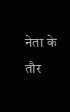नेता के तौर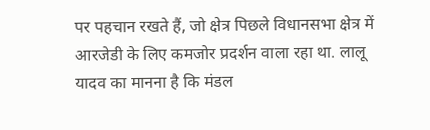पर पहचान रखते हैं, जो क्षेत्र पिछले विधानसभा क्षेत्र में आरजेडी के लिए कमजोर प्रदर्शन वाला रहा था. लालू यादव का मानना है कि मंडल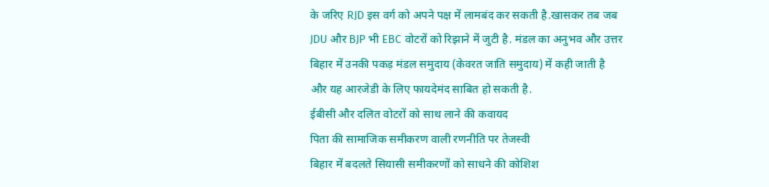के जरिए RJD इस वर्ग को अपने पक्ष में लामबंद कर सकती है.खासकर तब जब JDU और BJP भी EBC वोटरों को रिझाने में जुटी है. मंडल का अनुभव और उत्तर बिहार में उनकी पकड़ मंडल समुदाय (केवरत जाति समुदाय) में कही जाती है और यह आरजेडी के लिए फायदेमंद साबित हो सकती है.
ईबीसी और दलित वोटरों को साथ लाने की कवायद
पिता की सामाजिक समीकरण वाली रणनीति पर तेजस्वी
बिहार में बदलते सियासी समीकरणों को साधने की कोशिश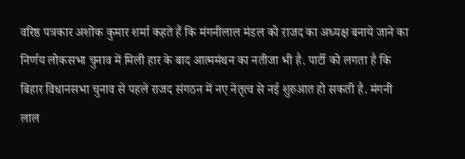वरिष्ठ पत्रकार अशोक कुमार शर्मा कहते हैं कि मंगनीलाल मंडल को राजद का अध्यक्ष बनाये जाने का निर्णय लोकसभा चुनाव में मिली हार के बाद आत्ममंथन का नतीजा भी है. पार्टी को लगता है कि बिहार विधानसभा चुनाव से पहले राजद संगठन में नए नेतृत्व से नई शुरुआत हो सकती है. मंगनी लाल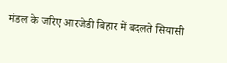मंडल के जरिए आरजेडी बिहार में बदलते सियासी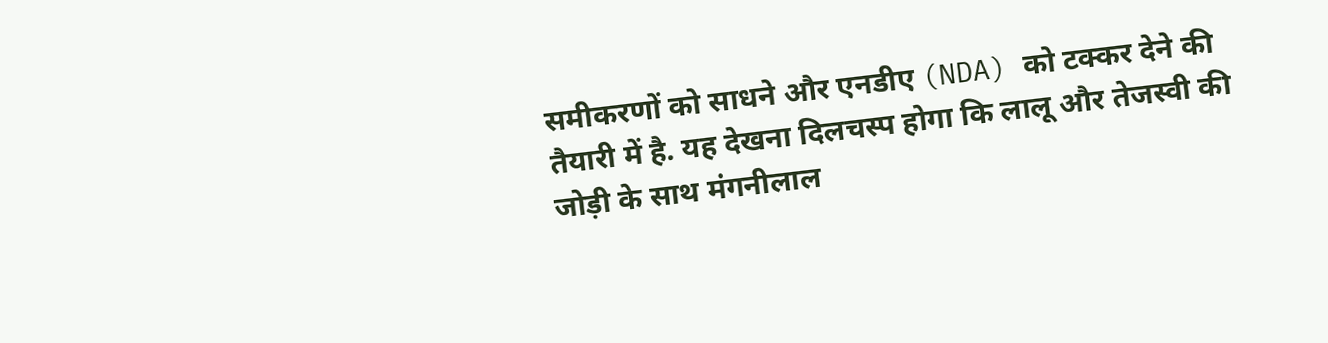समीकरणों को साधने और एनडीए (NDA) को टक्कर देने की तैयारी में है. यह देखना दिलचस्प होगा कि लालू और तेजस्वी की जोड़ी के साथ मंगनीलाल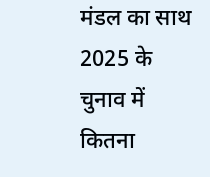मंडल का साथ 2025 के चुनाव में कितना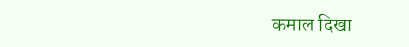कमाल दिखा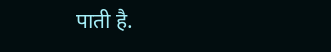पाती है.